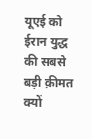यूएई को ईरान युद्ध की सबसे बड़ी क़ीमत क्यों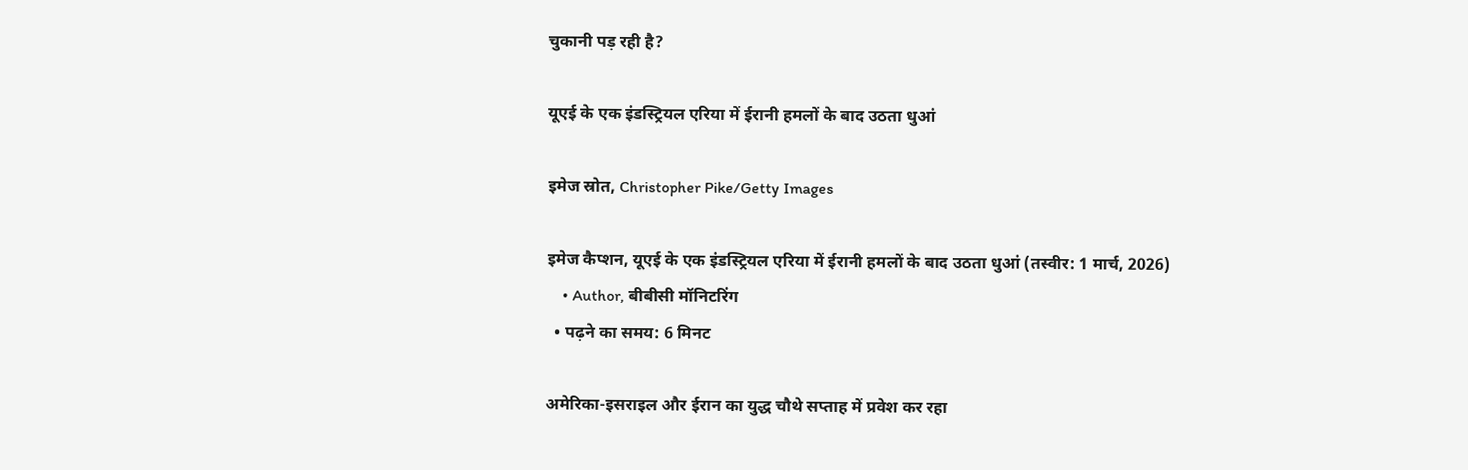चुकानी पड़ रही है?

यूएई के एक इंडस्ट्रियल एरिया में ईरानी हमलों के बाद उठता धुआं

इमेज स्रोत, Christopher Pike/Getty Images

इमेज कैप्शन, यूएई के एक इंडस्ट्रियल एरिया में ईरानी हमलों के बाद उठता धुआं (तस्वीर: 1 मार्च, 2026)
    • Author, बीबीसी मॉनिटरिंग
  • पढ़ने का समय: 6 मिनट

अमेरिका-इसराइल और ईरान का युद्ध चौथे सप्ताह में प्रवेश कर रहा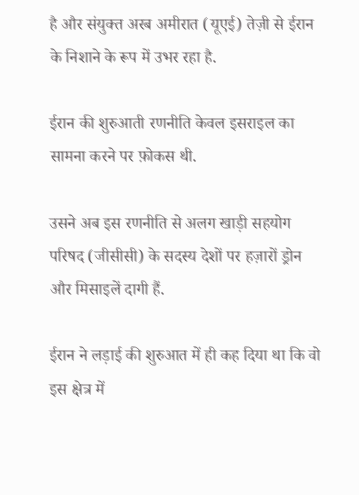है और संयुक्त अरब अमीरात (यूएई) तेज़ी से ईरान के निशाने के रूप में उभर रहा है.

ईरान की शुरुआती रणनीति केवल इसराइल का सामना करने पर फ़ोकस थी.

उसने अब इस रणनीति से अलग खाड़ी सहयोग परिषद (जीसीसी) के सदस्य देशों पर हज़ारों ड्रोन और मिसाइलें दागी हैं.

ईरान ने लड़ाई की शुरुआत में ही कह दिया था कि वो इस क्षेत्र में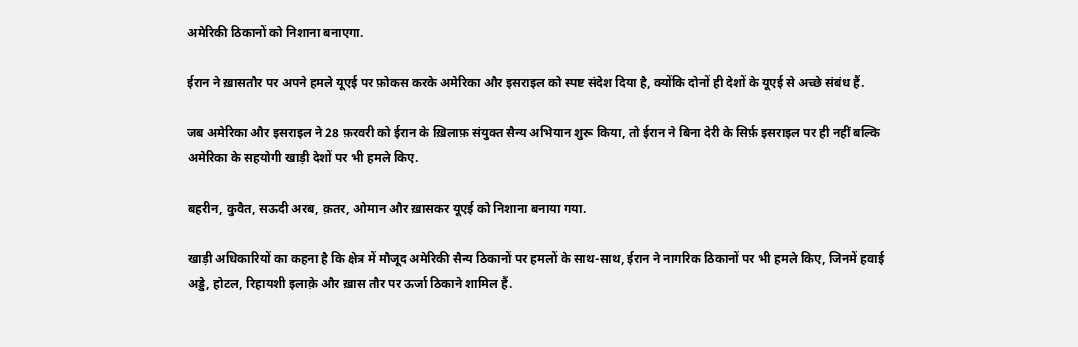अमेरिकी ठिकानों को निशाना बनाएगा.

ईरान ने ख़ासतौर पर अपने हमले यूएई पर फ़ोकस करके अमेरिका और इसराइल को स्पष्ट संदेश दिया है, क्योंकि दोनों ही देशों के यूएई से अच्छे संबंध हैं.

जब अमेरिका और इसराइल ने 28 फ़रवरी को ईरान के ख़िलाफ़ संयुक्त सैन्य अभियान शुरू किया, तो ईरान ने बिना देरी के सिर्फ़ इसराइल पर ही नहीं बल्कि अमेरिका के सहयोगी खाड़ी देशों पर भी हमले किए.

बहरीन, कुवैत, सऊदी अरब, क़तर, ओमान और ख़ासकर यूएई को निशाना बनाया गया.

खाड़ी अधिकारियों का कहना है कि क्षेत्र में मौजूद अमेरिकी सैन्य ठिकानों पर हमलों के साथ-साथ, ईरान ने नागरिक ठिकानों पर भी हमले किए, जिनमें हवाई अड्डे, होटल, रिहायशी इलाक़े और ख़ास तौर पर ऊर्जा ठिकाने शामिल हैं.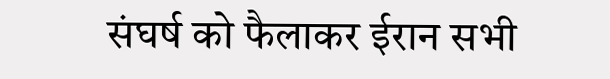संघर्ष को फैलाकर ईरान सभी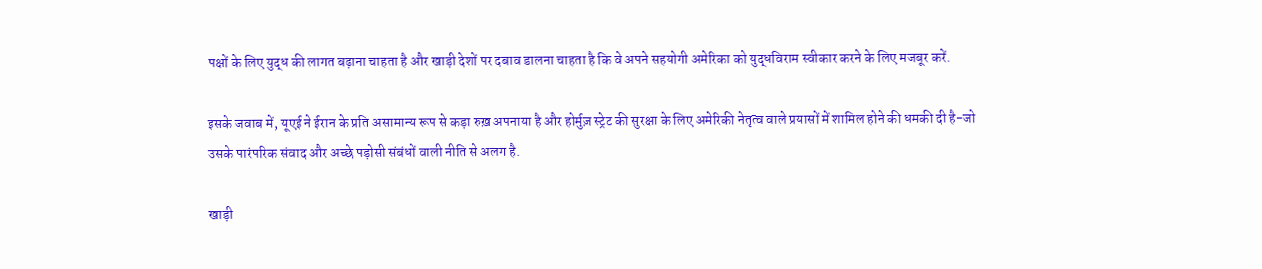पक्षों के लिए युद्ध की लागत बढ़ाना चाहता है और खाड़ी देशों पर दबाव डालना चाहता है कि वे अपने सहयोगी अमेरिका को युद्धविराम स्वीकार करने के लिए मजबूर करें.

इसके जवाब में, यूएई ने ईरान के प्रति असामान्य रूप से कड़ा रुख़ अपनाया है और होर्मुज़ स्ट्रेट की सुरक्षा के लिए अमेरिकी नेतृत्व वाले प्रयासों में शामिल होने की धमकी दी है-जो उसके पारंपरिक संवाद और अच्छे पड़ोसी संबंधों वाली नीति से अलग है.

खाड़ी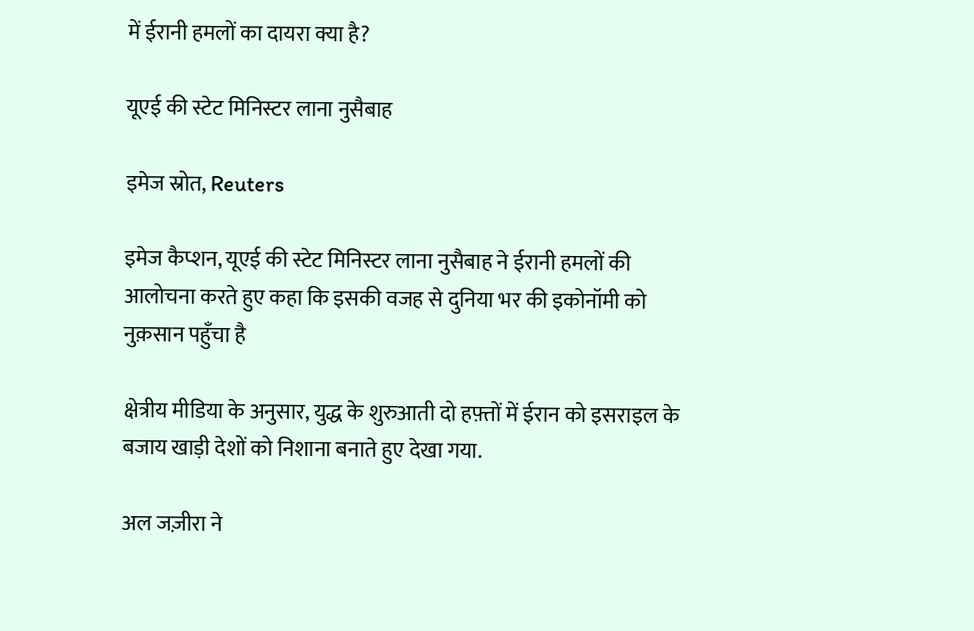में ईरानी हमलों का दायरा क्या है?

यूएई की स्टेट मिनिस्टर लाना नुसैबाह

इमेज स्रोत, Reuters

इमेज कैप्शन, यूएई की स्टेट मिनिस्टर लाना नुसैबाह ने ईरानी हमलों की आलोचना करते हुए कहा कि इसकी वजह से दुनिया भर की इकोनॉमी को नुक़सान पहुँचा है

क्षेत्रीय मीडिया के अनुसार, युद्ध के शुरुआती दो हफ़्तों में ईरान को इसराइल के बजाय खाड़ी देशों को निशाना बनाते हुए देखा गया.

अल जज़ीरा ने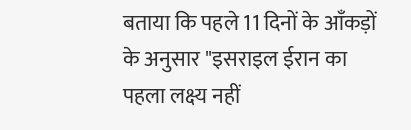बताया कि पहले 11 दिनों के आँकड़ों के अनुसार "इसराइल ईरान का पहला लक्ष्य नहीं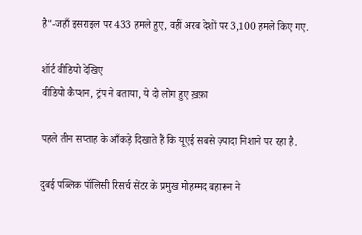है"-जहाँ इसराइल पर 433 हमले हुए, वहीं अरब देशों पर 3,100 हमले किए गए.

शॉर्ट वीडियो देखिए
वीडियो कैप्शन, ट्रंप ने बताया, ये दो लोग हुए ख़फ़ा

पहले तीन सप्ताह के आँकड़े दिखाते हैं कि यूएई सबसे ज़्यादा निशाने पर रहा है.

दुबई पब्लिक पॉलिसी रिसर्च सेंटर के प्रमुख मोहम्मद बहारून ने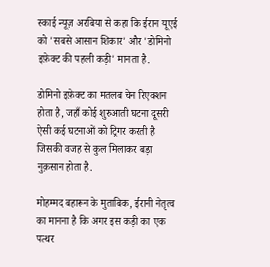स्काई न्यूज़ अरबिया से कहा कि ईरान यूएई को 'सबसे आसान शिकार' और 'डोमिनो इफ़ेक्ट की पहली कड़ी' मानता है.

डोमिनो इफ़ेक्ट का मतलब चेन रिएक्शन होता है, जहाँ कोई शुरुआती घटना दूसरी ऐसी कई घटनाओं को ट्रिगर करती है जिसकी वजह से कुल मिलाकर बड़ा नुक़सान होता है.

मोहम्मद बहारून के मुताबिक, ईरानी नेतृत्व का मानना है कि अगर इस कड़ी का एक पत्थर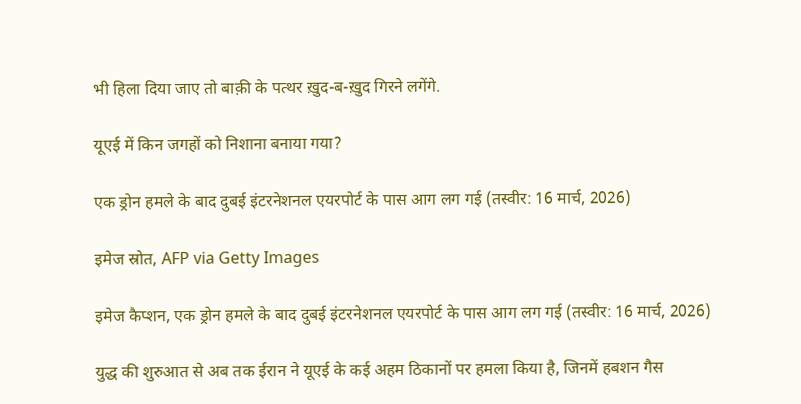भी हिला दिया जाए तो बाक़ी के पत्थर ख़ुद-ब-ख़ुद गिरने लगेंगे.

यूएई में किन जगहों को निशाना बनाया गया?

एक ड्रोन हमले के बाद दुबई इंटरनेशनल एयरपोर्ट के पास आग लग गई (तस्वीर: 16 मार्च, 2026)

इमेज स्रोत, AFP via Getty Images

इमेज कैप्शन, एक ड्रोन हमले के बाद दुबई इंटरनेशनल एयरपोर्ट के पास आग लग गई (तस्वीर: 16 मार्च, 2026)

युद्ध की शुरुआत से अब तक ईरान ने यूएई के कई अहम ठिकानों पर हमला किया है, जिनमें हबशन गैस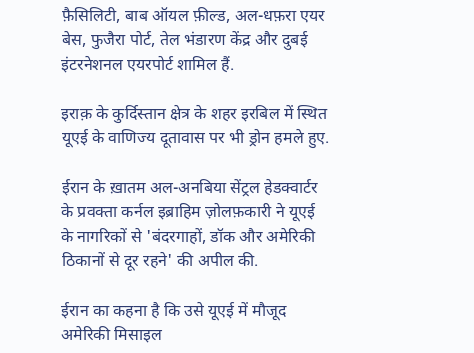फ़ैसिलिटी, बाब ऑयल फ़ील्ड, अल-धफ़रा एयर बेस, फुजैरा पोर्ट, तेल भंडारण केंद्र और दुबई इंटरनेशनल एयरपोर्ट शामिल हैं.

इराक़ के कुर्दिस्तान क्षेत्र के शहर इरबिल में स्थित यूएई के वाणिज्य दूतावास पर भी ड्रोन हमले हुए.

ईरान के ख़ातम अल-अनबिया सेंट्रल हेडक्वार्टर के प्रवक्ता कर्नल इब्राहिम ज़ोलफ़कारी ने यूएई के नागरिकों से 'बंदरगाहों, डॉक और अमेरिकी ठिकानों से दूर रहने' की अपील की.

ईरान का कहना है कि उसे यूएई में मौजूद अमेरिकी मिसाइल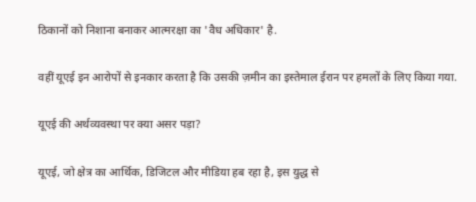ठिकानों को निशाना बनाकर आत्मरक्षा का 'वैध अधिकार' है.

वहीं यूएई इन आरोपों से इनकार करता है कि उसकी ज़मीन का इस्तेमाल ईरान पर हमलों के लिए किया गया.

यूएई की अर्थव्यवस्था पर क्या असर पड़ा?

यूएई, जो क्षेत्र का आर्थिक, डिजिटल और मीडिया हब रहा है, इस युद्ध से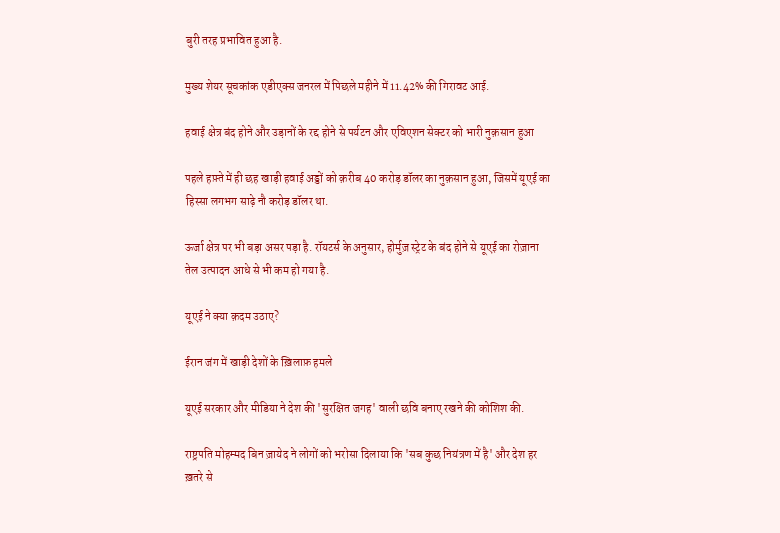बुरी तरह प्रभावित हुआ है.

मुख्य शेयर सूचकांक एडीएक्स जनरल में पिछले महीने में 11.42% की गिरावट आई.

हवाई क्षेत्र बंद होने और उड़ानों के रद्द होने से पर्यटन और एविएशन सेक्टर को भारी नुक़सान हुआ

पहले हफ़्ते में ही छह खाड़ी हवाई अड्डों को क़रीब 40 करोड़ डॉलर का नुक़सान हुआ, जिसमें यूएई का हिस्सा लगभग साढ़े नौ करोड़ डॉलर था.

ऊर्जा क्षेत्र पर भी बड़ा असर पड़ा है. रॉयटर्स के अनुसार, होर्मुज़ स्ट्रेट के बंद होने से यूएई का रोज़ाना तेल उत्पादन आधे से भी कम हो गया है.

यूएई ने क्या क़दम उठाए?

ईरान जंग में खाड़ी देशों के ख़िलाफ़ हमले

यूएई सरकार और मीडिया ने देश की 'सुरक्षित जगह' वाली छवि बनाए रखने की कोशिश की.

राष्ट्रपति मोहम्मद बिन ज़ायेद ने लोगों को भरोसा दिलाया कि 'सब कुछ नियंत्रण में है' और देश हर ख़तरे से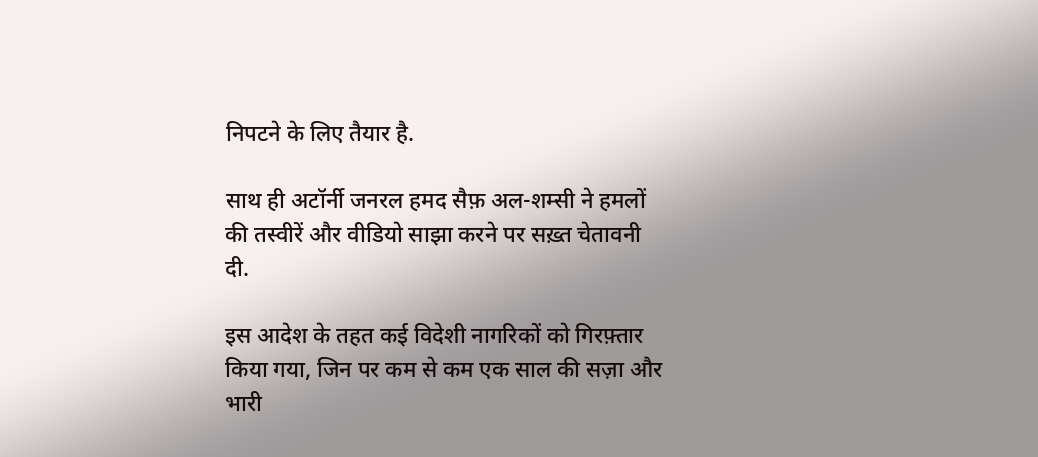निपटने के लिए तैयार है.

साथ ही अटॉर्नी जनरल हमद सैफ़ अल-शम्सी ने हमलों की तस्वीरें और वीडियो साझा करने पर सख़्त चेतावनी दी.

इस आदेश के तहत कई विदेशी नागरिकों को गिरफ़्तार किया गया, जिन पर कम से कम एक साल की सज़ा और भारी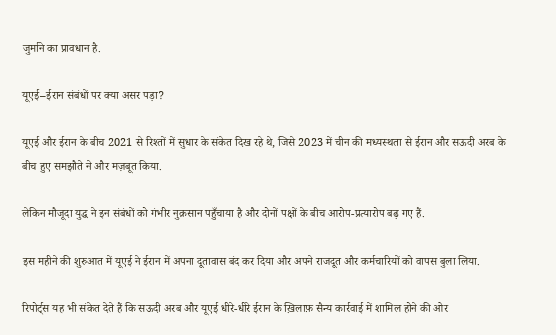जुर्माने का प्रावधान है.

यूएई–ईरान संबंधों पर क्या असर पड़ा?

यूएई और ईरान के बीच 2021 से रिश्तों में सुधार के संकेत दिख रहे थे, जिसे 2023 में चीन की मध्यस्थता से ईरान और सऊदी अरब के बीच हुए समझौते ने और मज़बूत किया.

लेकिन मौजूदा युद्ध ने इन संबंधों को गंभीर नुक़सान पहुँचाया है और दोनों पक्षों के बीच आरोप-प्रत्यारोप बढ़ गए हैं.

इस महीने की शुरुआत में यूएई ने ईरान में अपना दूतावास बंद कर दिया और अपने राजदूत और कर्मचारियों को वापस बुला लिया.

रिपोर्ट्स यह भी संकेत देते हैं कि सऊदी अरब और यूएई धीरे-धीरे ईरान के ख़िलाफ़ सैन्य कार्रवाई में शामिल होने की ओर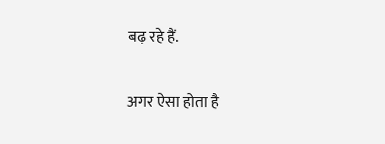बढ़ रहे हैं.

अगर ऐसा होता है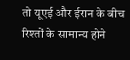तो यूएई और ईरान के बीच रिश्तों के सामान्य होने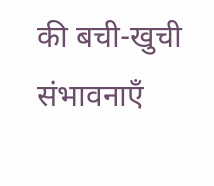की बची-खुची संभावनाएँ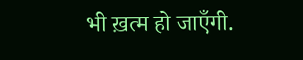भी ख़त्म हो जाएँगी.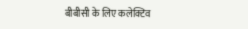बीबीसी के लिए कलेक्टिव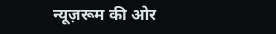न्यूज़रूम की ओर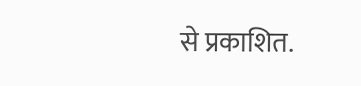से प्रकाशित.